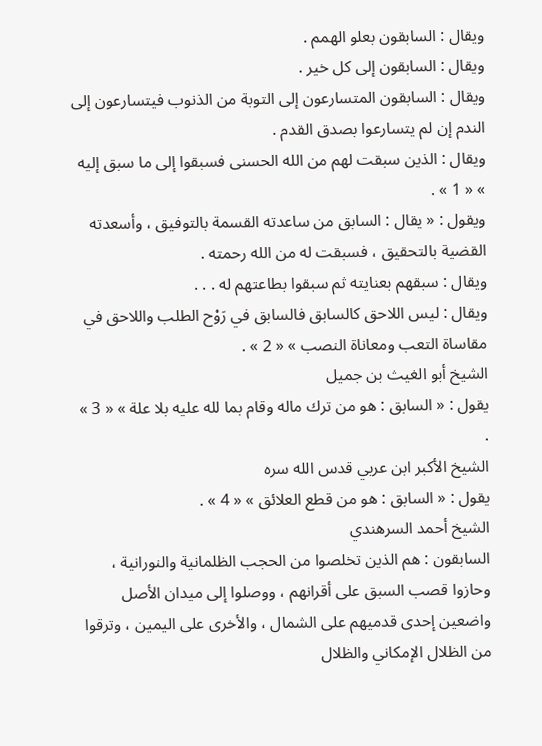ويقال : السابقون بعلو الهمم .
ويقال : السابقون إلى كل خير .
ويقال : السابقون المتسارعون إلى التوبة من الذنوب فيتسارعون إلى الندم إن لم يتسارعوا بصدق القدم .
ويقال : الذين سبقت لهم من الله الحسنى فسبقوا إلى ما سبق إليه » « 1 » .
ويقول : « يقال : السابق من ساعدته القسمة بالتوفيق ، وأسعدته القضية بالتحقيق ، فسبقت له من الله رحمته .
ويقال : سبقهم بعنايته ثم سبقوا بطاعتهم له . . .
ويقال : ليس اللاحق كالسابق فالسابق في رَوْح الطلب واللاحق في مقاساة التعب ومعاناة النصب » « 2 » .
الشيخ أبو الغيث بن جميل
يقول : « السابق : هو من ترك ماله وقام بما لله عليه بلا علة » « 3 » .
الشيخ الأكبر ابن عربي قدس الله سره
يقول : « السابق : هو من قطع العلائق » « 4 » .
الشيخ أحمد السرهندي
السابقون : هم الذين تخلصوا من الحجب الظلمانية والنورانية ، وحازوا قصب السبق على أقرانهم ، ووصلوا إلى ميدان الأصل واضعين إحدى قدميهم على الشمال ، والأخرى على اليمين ، وترقوا من الظلال الإمكاني والظلال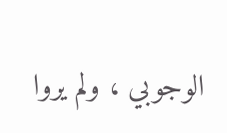الوجوبي ، ولم يروا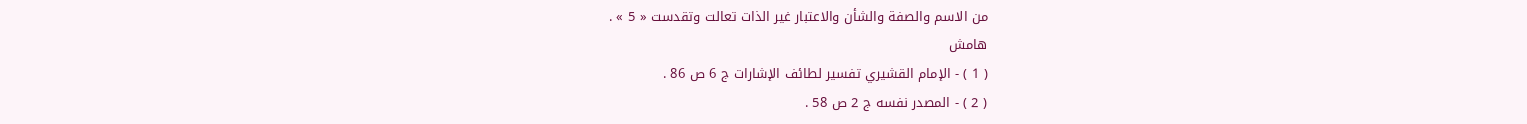من الاسم والصفة والشأن والاعتبار غير الذات تعالت وتقدست « 5 » .
هامش
( 1 ) - الإمام القشيري تفسير لطائف الإشارات ج 6 ص 86 .
( 2 ) - المصدر نفسه ج 2 ص 58 .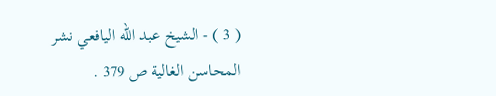( 3 ) - الشيخ عبد الله اليافعي نشر المحاسن الغالية ص 379 .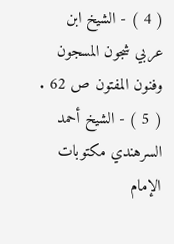( 4 ) - الشيخ ابن عربي شجون المسجون وفنون المفتون ص 62 .
( 5 ) - الشيخ أحمد السرهندي مكتوبات الإمام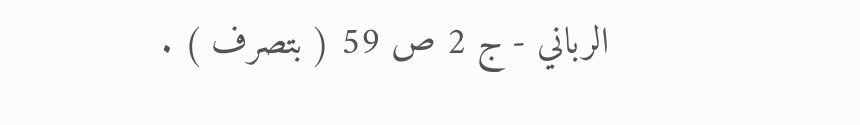الرباني - ج 2 ص 59 ( بتصرف ) .